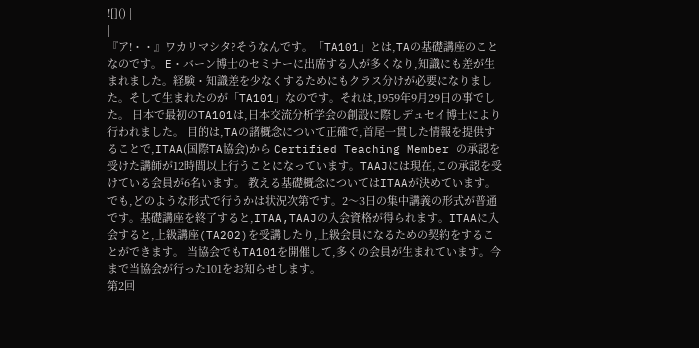![]() |
|
『ア!・・』ワカリマシタ?そうなんです。「TA101」とは,TAの基礎講座のことなのです。 E・バーン博士のセミナーに出席する人が多くなり,知識にも差が生まれました。経験・知識差を少なくするためにもクラス分けが必要になりました。そして生まれたのが「TA101」なのです。それは,1959年9月29日の事でした。 日本で最初のTA101は,日本交流分析学会の創設に際しデュセイ博士により行われました。 目的は,TAの諸概念について正確で,首尾一貫した情報を提供することで,ITAA(国際TA協会)から Certified Teaching Member の承認を受けた講師が12時間以上行うことになっています。TAAJには現在,この承認を受けている会員が6名います。 教える基礎概念についてはITAAが決めています。でも,どのような形式で行うかは状況次第です。2〜3日の集中講義の形式が普通です。基礎講座を終了すると,ITAA,TAAJの入会資格が得られます。ITAAに入会すると,上級講座(TA202)を受講したり,上級会員になるための契約をすることができます。 当協会でもTA101を開催して,多くの会員が生まれています。今まで当協会が行った101をお知らせします。
第2回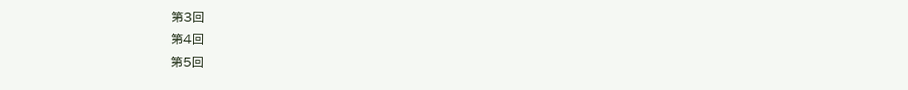第3回
第4回
第5回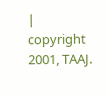|
copyright 2001, TAAJ.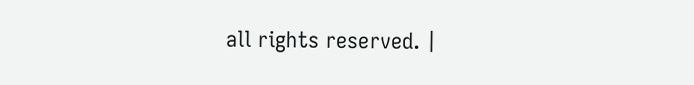all rights reserved. |